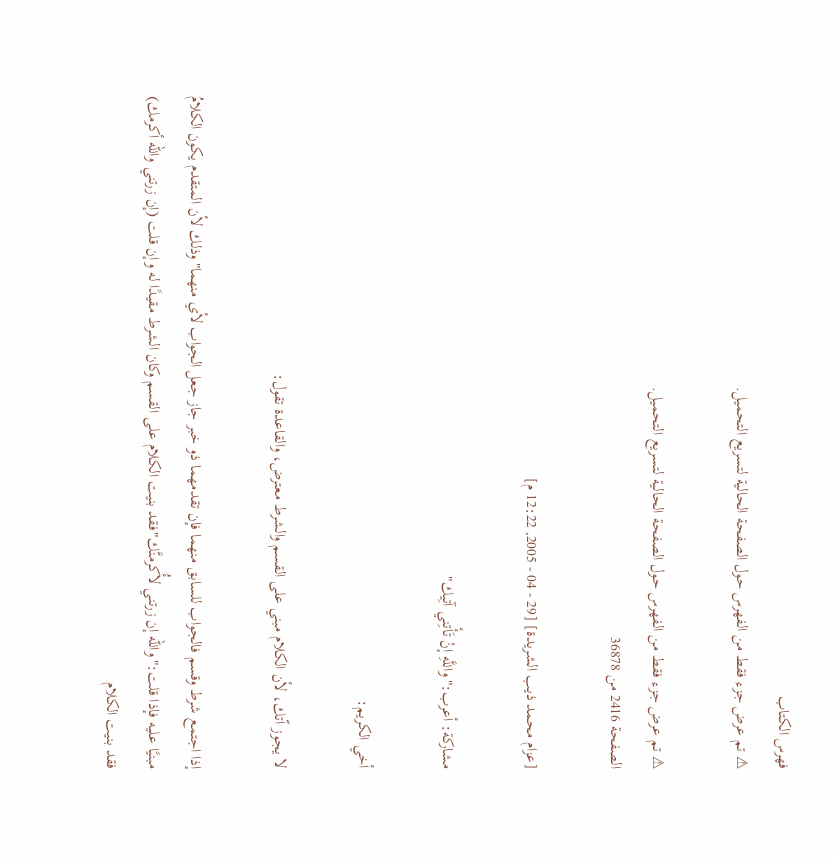فهرس الكتاب
⚠ تم عرض جزء فقط من الفهرس حول الصفحة الحالية لتسريع التحميل.

⚠ تم عرض جزء فقط من الفهرس حول الصفحة الحالية لتسريع التحميل.
الصفحة 2416 من 36878

[عزام محمد ذيب الشريدة] [29 - 04 - 2005, 12:22 م]

مشاركة: أعرب:"واللَّهِ إنْ تَأْتِني آتِيك"

أخي الكريم:

لا يجوز اّتك، لأن الكلام مبني على القسم والشرط معترض، والقاعدة تقول:

إذا اجتمع شرط وقسم فالجواب للسابق منهما فإن تقدمهما ذو خبر جاز جعل الجواب لأي منهما"وذلك لأن المتقدم يكون الكلامُ مبنيًا عليه فإذا قلت:"والله إن زرتني لأُكرمنَّك"فقد بنيت الكلام على القسم وكان الشرط مقيدًا له وإن قلت (إن زرتني والله أكرمك) فقد بنيت الكلام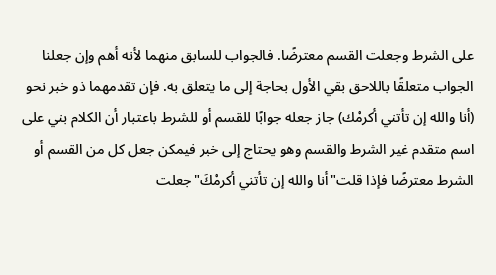على الشرط وجعلت القسم معترضًا. فالجواب للسابق منهما لأنه أهم وإن جعلنا الجواب متعلقًا باللاحق بقي الأول بحاجة إلى ما يتعلق به. فإن تقدمهما ذو خبر نحو (أنا والله إن تأتني أكرمْك) جاز جعله جوابًا للقسم أو للشرط باعتبار أن الكلام بني على اسم متقدم غير الشرط والقسم وهو يحتاج إلى خبر فيمكن جعل كل من القسم أو الشرط معترضًا فإذا قلت"أنا والله إن تأتني أكرمْكَ"جعلت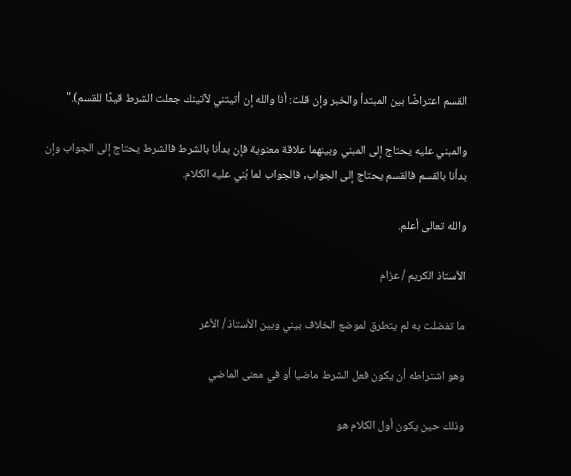القسم اعتراضًا بين المبتدأ والخبر وإن قلت: أنا والله إن أتيتني لآتينك جعلت الشرط قيدًا للقسم)."

والمبني عليه يحتاج إلى المبني وبينهما علاقة معنوية فإن بدأنا بالشرط فالشرط يحتاج إلى الجواب وإن بدأنا بالقسم فالقسم يحتاج إلى الجواب, فالجواب لما بُني عليه الكلام.

والله تعالى أعلم.

الأستاذ الكريم / عزام

ما تفضلت به لم يتطرق لموضع الخلاف بيني وبين الأستاذ / الأغر

وهو اشتراطه أن يكون فعل الشرط ماضيا أو في معنى الماضي

وذلك حين يكون أول الكلام هو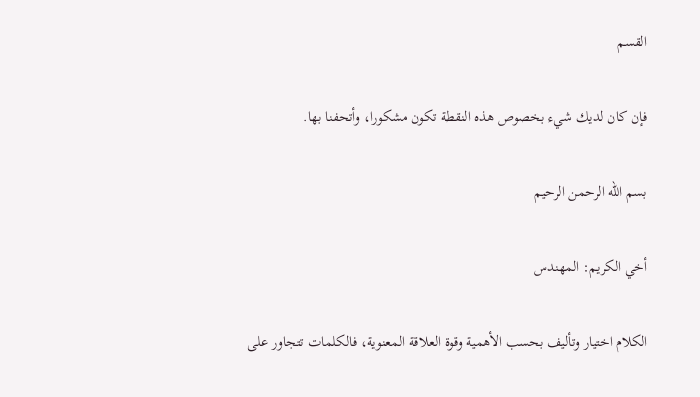القسم

فإن كان لديك شيء بخصوص هذه النقطة تكون مشكورا، وأتحفنا بها.

بسم الله الرحمن الرحيم

أخي الكريم: المهندس

الكلام اختيار وتأليف بحسب الأهمية وقوة العلاقة المعنوية، فالكلمات تتجاور على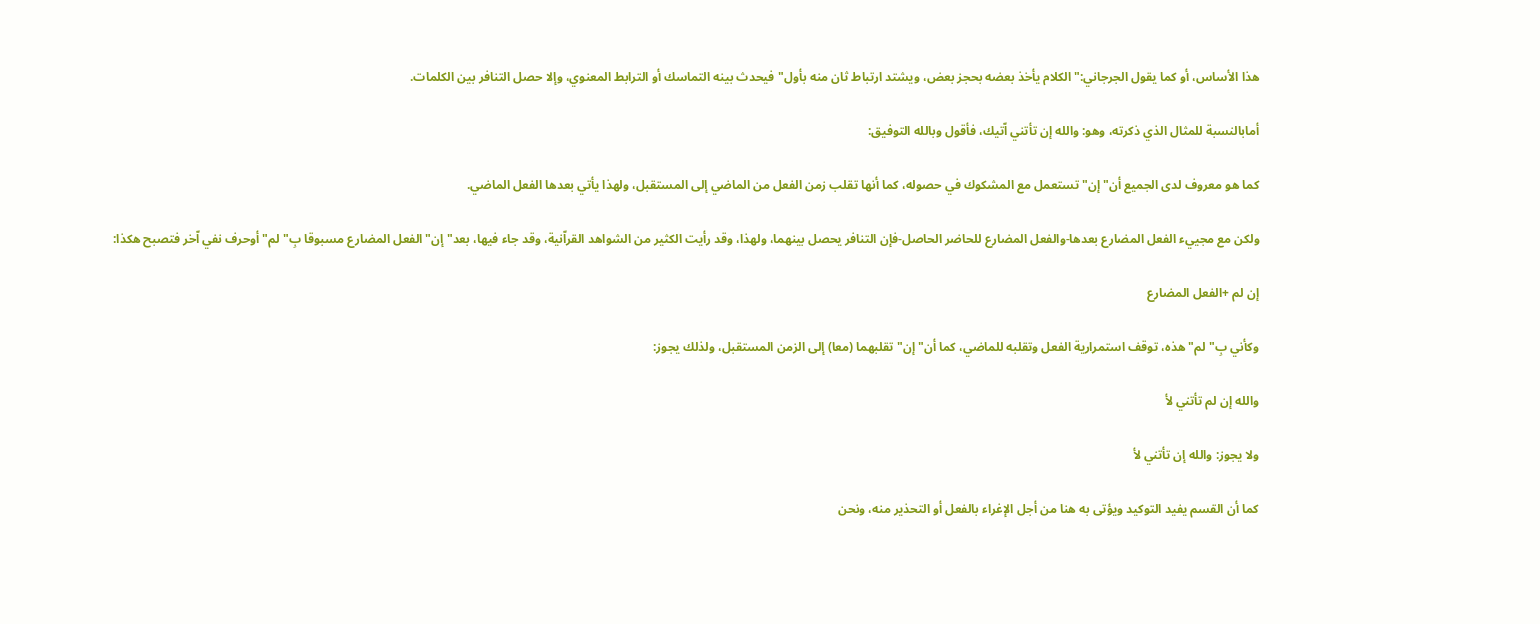هذا الأساس، أو كما يقول الجرجاني:"الكلام يأخذ بعضه بحجز بعض، ويشتد ارتباط ثان منه بأول"فيحدث بينه التماسك أو الترابط المعنوي، وإلا حصل التنافر بين الكلمات.

أمابالنسبة للمثال الذي ذكرته، وهو: والله إن تأتني اّتيك، فأقول وبالله التوفيق:

كما هو معروف لدى الجميع أن"إن"تستعمل مع المشكوك في حصوله، كما أنها تقلب زمن الفعل من الماضي إلى المستقبل، ولهذا يأتي بعدها الفعل الماضي.

ولكن مع مجييء الفعل المضارع بعدها-والفعل المضارع للحاضر الحاصل-فإن التنافر يحصل بينهما، ولهذا، وقد رأيت الكثير من الشواهد القراّنية، وقد جاء فيها، بعد"إن"الفعل المضارع مسبوقا بِ"لم"أوحرف نفي اّخر فتصبح هكذا:

إن لم +الفعل المضارع

وكأني بِ"لم"هذه، توقف استمرارية الفعل وتقلبه للماضي، كما أن"إن"تقلبهما (معا) إلى الزمن المستقبل، ولذلك يجوز:

والله إن لم تأتني لأ

ولا يجوز: والله إن تأتني لأ

كما أن القسم يفيد التوكيد ويؤتى به هنا من أجل الإغراء بالفعل أو التحذير منه، ونحن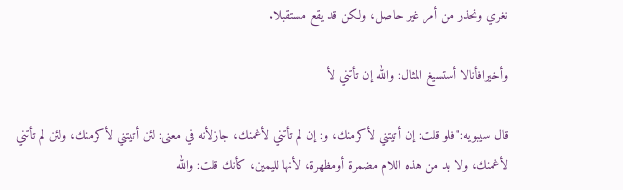نغري ونحذر من أمر غير حاصل، ولكن قد يقع مستقبلا.

وأخيرافأنالا أستسيغ المثال: والله إن تأتني لأ

قال سيبويه:"فلو قلت: إن أتيتني لأكرمنك، و: إن لم تأتني لأغمنك، جازلأنه في معنى: لئن أتيتني لأكرمنك، ولئن لم تأتني لأغمنك، ولا بد من هذه اللام مضمرة أومظهرة، لأنها لليمين، كأنك قلت: والله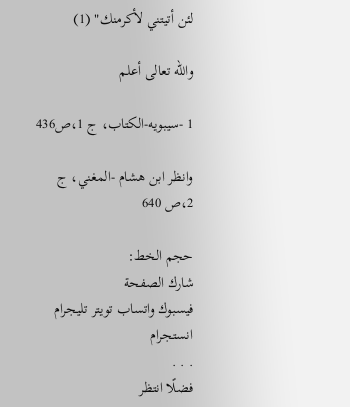لئن أتيتني لأكرمنك" (1)

والله تعالى أعلم

1 -سيبويه-الكتاب، ج 1،ص436

وانظر ابن هشام -المغني، ج 2،ص 640

حجم الخط:
شارك الصفحة
فيسبوك واتساب تويتر تليجرام انستجرام
. . .
فضلًا انتظر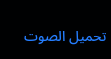تحميل الصوت